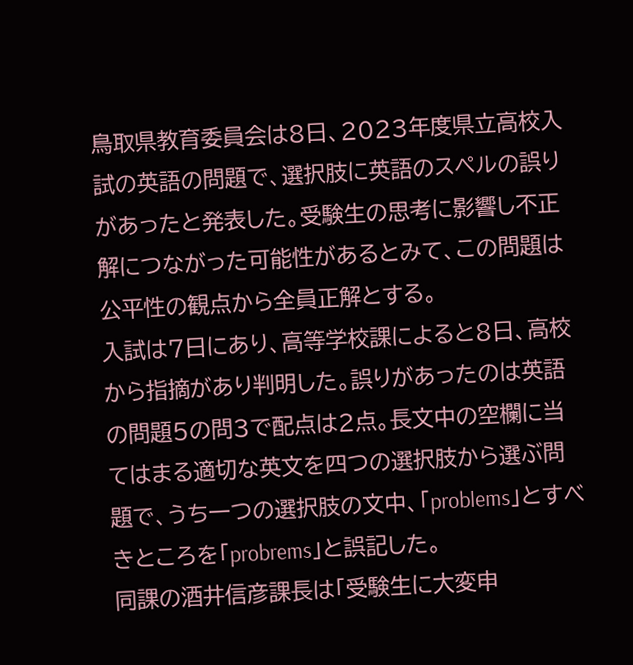鳥取県教育委員会は8日、2023年度県立高校入試の英語の問題で、選択肢に英語のスペルの誤りがあったと発表した。受験生の思考に影響し不正解につながった可能性があるとみて、この問題は公平性の観点から全員正解とする。
入試は7日にあり、高等学校課によると8日、高校から指摘があり判明した。誤りがあったのは英語の問題5の問3で配点は2点。長文中の空欄に当てはまる適切な英文を四つの選択肢から選ぶ問題で、うち一つの選択肢の文中、「problems」とすべきところを「probrems」と誤記した。
同課の酒井信彦課長は「受験生に大変申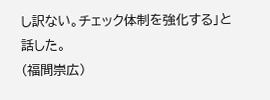し訳ない。チェック体制を強化する」と話した。
(福間崇広)